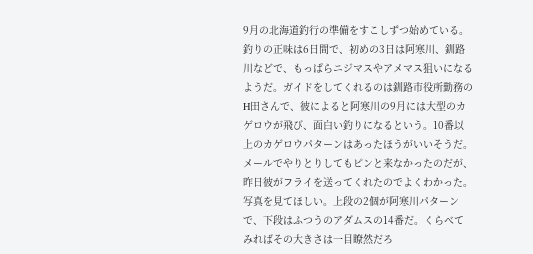9月の北海道釣行の準備をすこしずつ始めている。釣りの正味は6日間で、初めの3日は阿寒川、釧路川などで、もっぱらニジマスやアメマス狙いになるようだ。ガイドをしてくれるのは釧路市役所勤務のH田さんで、彼によると阿寒川の9月には大型のカゲロウが飛び、面白い釣りになるという。10番以上のカゲロウパターンはあったほうがいいそうだ。メールでやりとりしてもピンと来なかったのだが、昨日彼がフライを送ってくれたのでよくわかった。写真を見てほしい。上段の2個が阿寒川パターンで、下段はふつうのアダムスの14番だ。くらべてみればその大きさは一目瞭然だろ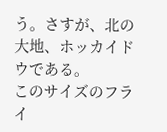う。さすが、北の大地、ホッカイドウである。
このサイズのフライ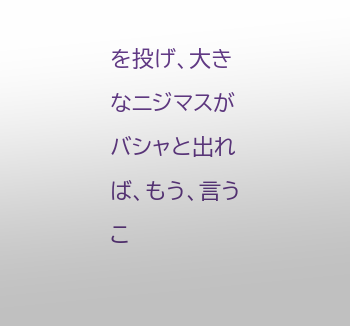を投げ、大きなニジマスがバシャと出れば、もう、言うこ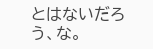とはないだろう、な。